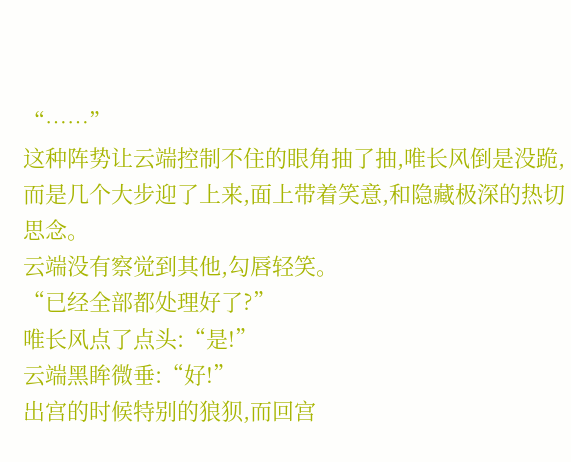“……”
这种阵势让云端控制不住的眼角抽了抽,唯长风倒是没跪,而是几个大步迎了上来,面上带着笑意,和隐藏极深的热切思念。
云端没有察觉到其他,勾唇轻笑。
“已经全部都处理好了?”
唯长风点了点头:“是!”
云端黑眸微垂:“好!”
出宫的时候特别的狼狈,而回宫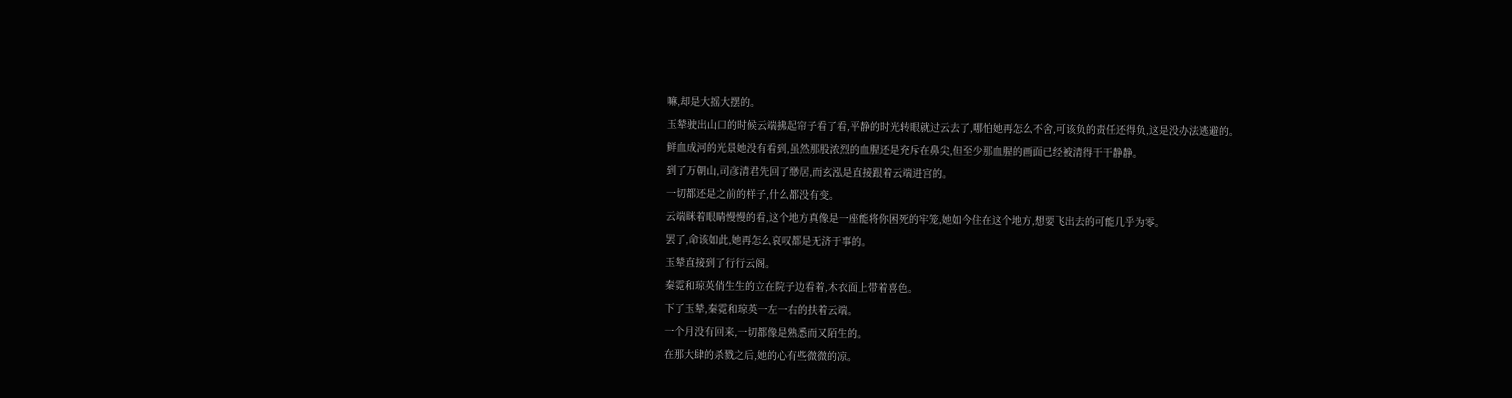嘛,却是大摇大摆的。
玉辇驶出山口的时候云端拂起帘子看了看,平静的时光转眼就过云去了,哪怕她再怎么不舍,可该负的责任还得负,这是没办法逃避的。
鲜血成河的光景她没有看到,虽然那股浓烈的血腥还是充斥在鼻尖,但至少那血腥的画面已经被清得干干静静。
到了万朝山,司彦清君先回了缈居,而玄泓是直接跟着云端进宫的。
一切都还是之前的样子,什么都没有变。
云端眯着眼睛慢慢的看,这个地方真像是一座能将你困死的牢笼,她如今住在这个地方,想要飞出去的可能几乎为零。
罢了,命该如此,她再怎么哀叹都是无济于事的。
玉辇直接到了行行云阁。
秦霓和琼英俏生生的立在院子边看着,木衣面上带着喜色。
下了玉辇,秦霓和琼英一左一右的扶着云端。
一个月没有回来,一切都像是熟悉而又陌生的。
在那大肆的杀戮之后,她的心有些微微的凉。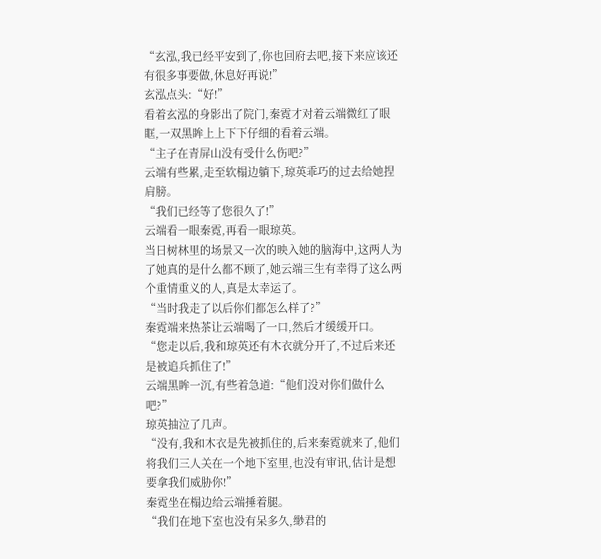“玄泓,我已经平安到了,你也回府去吧,接下来应该还有很多事要做,休息好再说!”
玄泓点头:“好!”
看着玄泓的身影出了院门,秦霓才对着云端微红了眼眶,一双黑眸上上下下仔细的看着云端。
“主子在青屏山没有受什么伤吧?”
云端有些累,走至软榻边躺下,琼英乖巧的过去给她捏肩膀。
“我们已经等了您很久了!”
云端看一眼秦霓,再看一眼琼英。
当日树林里的场景又一次的映入她的脑海中,这两人为了她真的是什么都不顾了,她云端三生有幸得了这么两个重情重义的人,真是太幸运了。
“当时我走了以后你们都怎么样了?”
秦霓端来热茶让云端喝了一口,然后才缓缓开口。
“您走以后,我和琼英还有木衣就分开了,不过后来还是被追兵抓住了!”
云端黑眸一沉,有些着急道:“他们没对你们做什么吧?”
琼英抽泣了几声。
“没有,我和木衣是先被抓住的,后来秦霓就来了,他们将我们三人关在一个地下室里,也没有审讯,估计是想要拿我们威胁你!”
秦霓坐在榻边给云端捶着腿。
“我们在地下室也没有呆多久,缈君的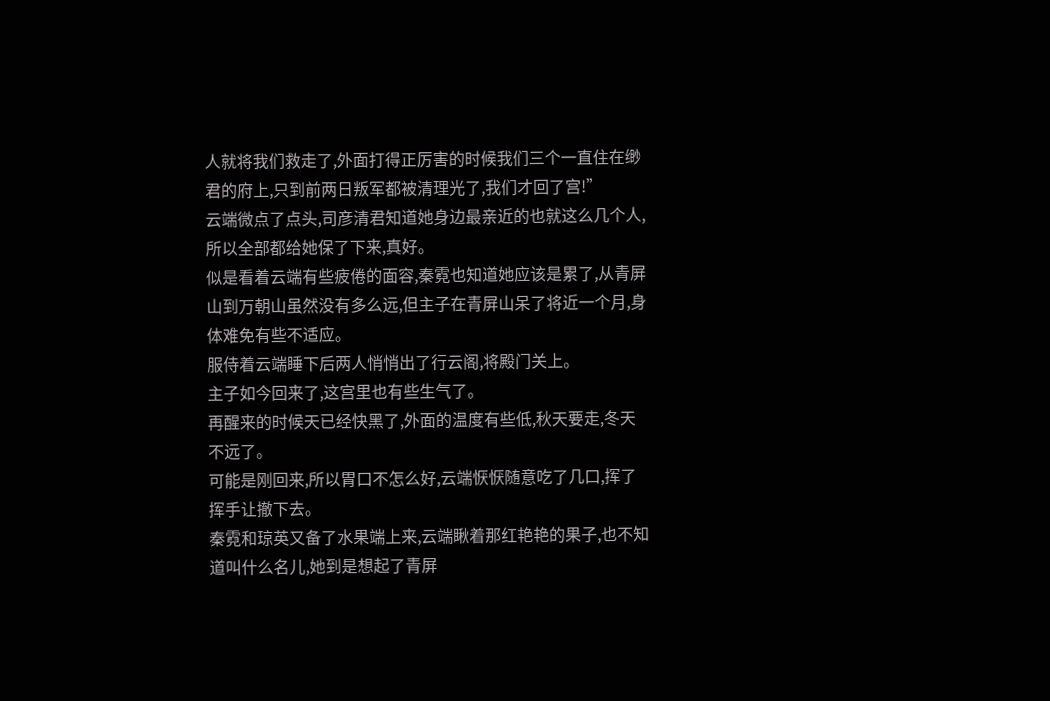人就将我们救走了,外面打得正厉害的时候我们三个一直住在缈君的府上,只到前两日叛军都被清理光了,我们才回了宫!”
云端微点了点头,司彦清君知道她身边最亲近的也就这么几个人,所以全部都给她保了下来,真好。
似是看着云端有些疲倦的面容,秦霓也知道她应该是累了,从青屏山到万朝山虽然没有多么远,但主子在青屏山呆了将近一个月,身体难免有些不适应。
服侍着云端睡下后两人悄悄出了行云阁,将殿门关上。
主子如今回来了,这宫里也有些生气了。
再醒来的时候天已经快黑了,外面的温度有些低,秋天要走,冬天不远了。
可能是刚回来,所以胃口不怎么好,云端恹恹随意吃了几口,挥了挥手让撤下去。
秦霓和琼英又备了水果端上来,云端瞅着那红艳艳的果子,也不知道叫什么名儿,她到是想起了青屏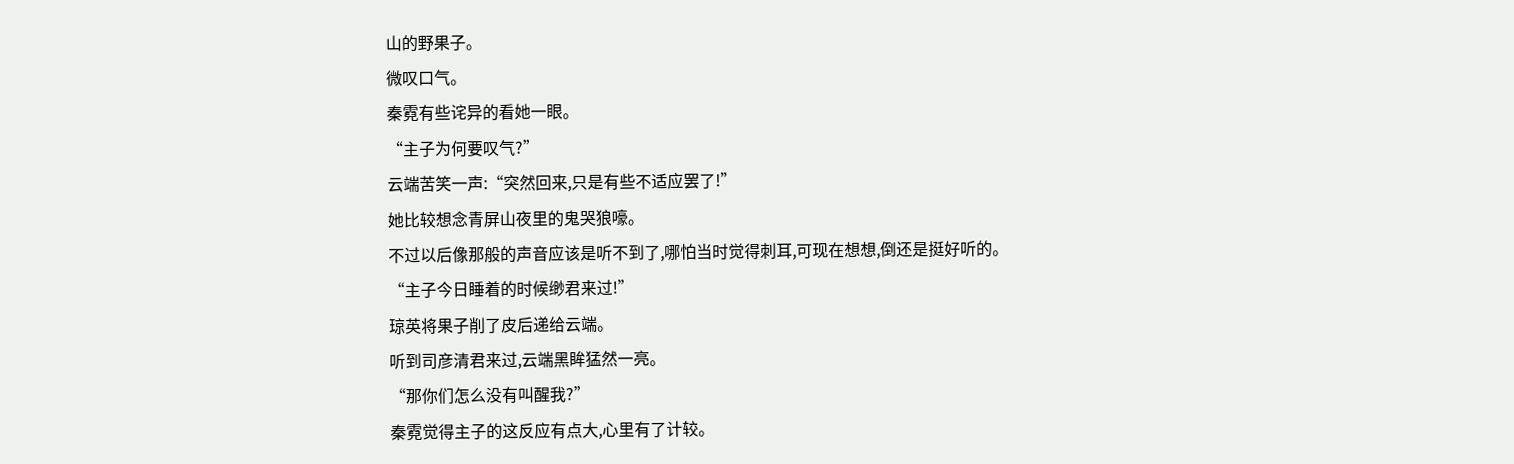山的野果子。
微叹口气。
秦霓有些诧异的看她一眼。
“主子为何要叹气?”
云端苦笑一声:“突然回来,只是有些不适应罢了!”
她比较想念青屏山夜里的鬼哭狼嚎。
不过以后像那般的声音应该是听不到了,哪怕当时觉得刺耳,可现在想想,倒还是挺好听的。
“主子今日睡着的时候缈君来过!”
琼英将果子削了皮后递给云端。
听到司彦清君来过,云端黑眸猛然一亮。
“那你们怎么没有叫醒我?”
秦霓觉得主子的这反应有点大,心里有了计较。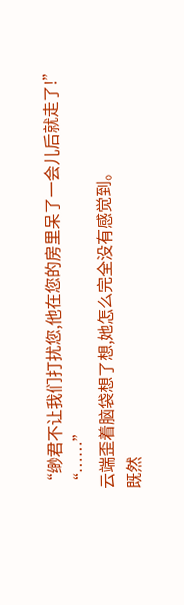“缈君不让我们打扰您,他在您的房里呆了一会儿后就走了!”
“……”
云端歪着脑袋想了想,她怎么完全没有感觉到。
既然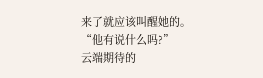来了就应该叫醒她的。
“他有说什么吗?”
云端期待的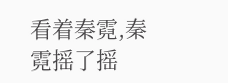看着秦霓,秦霓摇了摇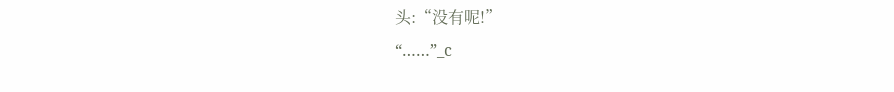头:“没有呢!”
“……”_c